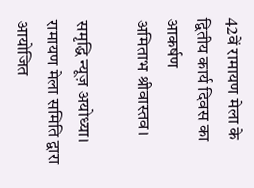42वें रामायण मेला के द्वितीय कार्य दिवस का आकर्षण
अमिताभ श्रीवास्तव।

समृद्धि न्यूज़ अयोध्या। रामायण मेला समिति द्वारा आयोजित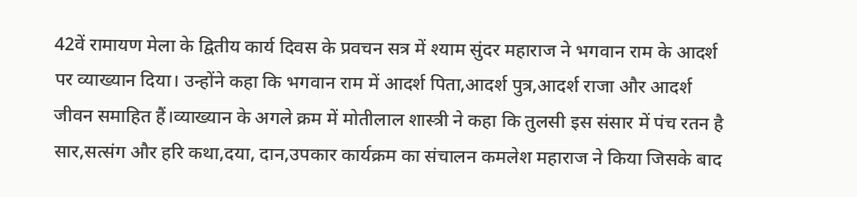42वें रामायण मेला के द्वितीय कार्य दिवस के प्रवचन सत्र में श्याम सुंदर महाराज ने भगवान राम के आदर्श पर व्याख्यान दिया। उन्होंने कहा कि भगवान राम में आदर्श पिता,आदर्श पुत्र,आदर्श राजा और आदर्श जीवन समाहित हैं।व्याख्यान के अगले क्रम में मोतीलाल शास्त्री ने कहा कि तुलसी इस संसार में पंच रतन है सार,सत्संग और हरि कथा,दया, दान,उपकार कार्यक्रम का संचालन कमलेश महाराज ने किया जिसके बाद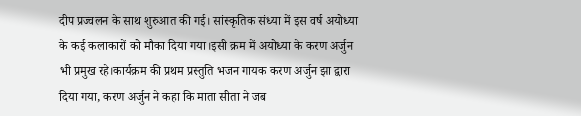दीप प्रज्वलन के साथ शुरुआत की गई। सांस्कृतिक संध्या में इस वर्ष अयोध्या के कई कलाकारों को मौका दिया गया।इसी क्रम में अयोध्या के करण अर्जुन भी प्रमुख रहे।कार्यक्रम की प्रथम प्रस्तुति भजन गायक करण अर्जुन झा द्वारा दिया गया, करण अर्जुन ने कहा कि माता सीता ने जब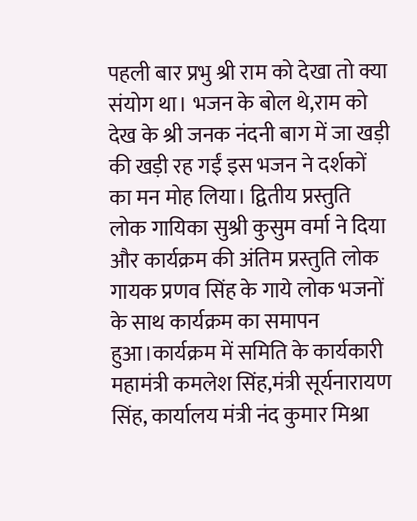पहली बार प्रभु श्री राम को देखा तो क्या संयोग था। भजन के बोल थे,राम को देख के श्री जनक नंदनी बाग में जा खड़ी की खड़ी रह गईं इस भजन ने दर्शकों का मन मोह लिया। द्वितीय प्रस्तुति लोक गायिका सुश्री कुसुम वर्मा ने दिया और कार्यक्रम की अंतिम प्रस्तुति लोक गायक प्रणव सिंह के गाये लोक भजनों के साथ कार्यक्रम का समापन हुआ।कार्यक्रम में समिति के कार्यकारी महामंत्री कमलेश सिंह,मंत्री सूर्यनारायण सिंह, कार्यालय मंत्री नंद कुमार मिश्रा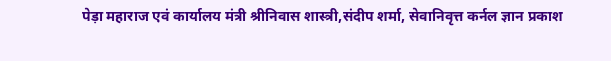पेड़ा महाराज एवं कार्यालय मंत्री श्रीनिवास शास्त्री,संदीप शर्मा, सेवानिवृत्त कर्नल ज्ञान प्रकाश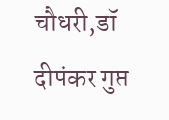चौधरी,डॉ दीपंकर गुप्त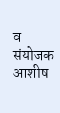व संयोजक आशीष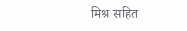मिश्र सहित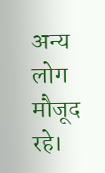अन्य लोग मौजूद रहे।